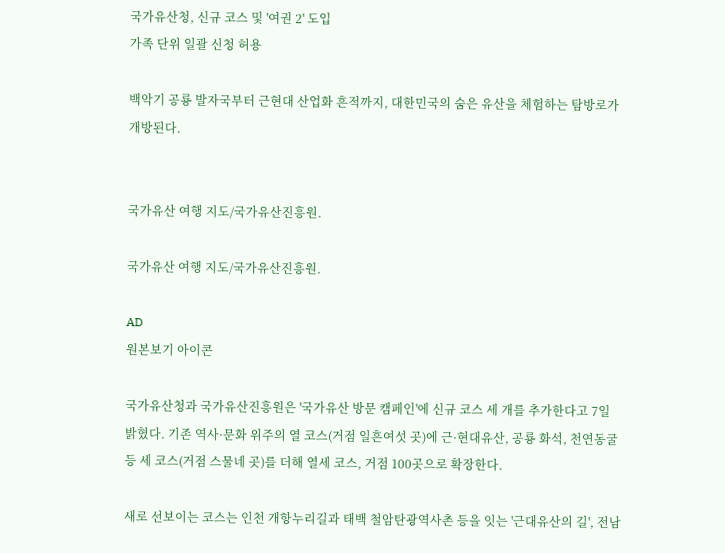국가유산청, 신규 코스 및 '여권 2' 도입
가족 단위 일괄 신청 허용

백악기 공룡 발자국부터 근현대 산업화 흔적까지, 대한민국의 숨은 유산을 체험하는 탐방로가 개방된다.


국가유산 여행 지도/국가유산진흥원.

국가유산 여행 지도/국가유산진흥원.

AD
원본보기 아이콘

국가유산청과 국가유산진흥원은 '국가유산 방문 캠페인'에 신규 코스 세 개를 추가한다고 7일 밝혔다. 기존 역사·문화 위주의 열 코스(거점 일흔여섯 곳)에 근·현대유산, 공룡 화석, 천연동굴 등 세 코스(거점 스물네 곳)를 더해 열세 코스, 거점 100곳으로 확장한다.

새로 선보이는 코스는 인천 개항누리길과 태백 철암탄광역사촌 등을 잇는 '근대유산의 길', 전남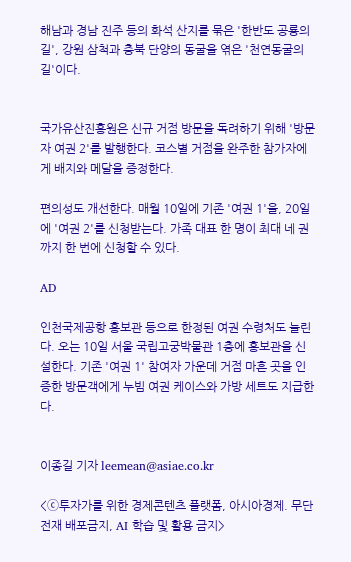해남과 경남 진주 등의 화석 산지를 묶은 '한반도 공룡의 길', 강원 삼척과 충북 단양의 동굴을 엮은 '천연동굴의 길'이다.


국가유산진흥원은 신규 거점 방문을 독려하기 위해 '방문자 여권 2'를 발행한다. 코스별 거점을 완주한 참가자에게 배지와 메달을 증정한다.

편의성도 개선한다. 매월 10일에 기존 '여권 1'을, 20일에 '여권 2'를 신청받는다. 가족 대표 한 명이 최대 네 권까지 한 번에 신청할 수 있다.

AD

인천국제공항 홍보관 등으로 한정된 여권 수령처도 늘린다. 오는 10일 서울 국립고궁박물관 1층에 홍보관을 신설한다. 기존 '여권 1' 참여자 가운데 거점 마흔 곳을 인증한 방문객에게 누빔 여권 케이스와 가방 세트도 지급한다.


이종길 기자 leemean@asiae.co.kr

<ⓒ투자가를 위한 경제콘텐츠 플랫폼, 아시아경제. 무단전재 배포금지, AI 학습 및 활용 금지>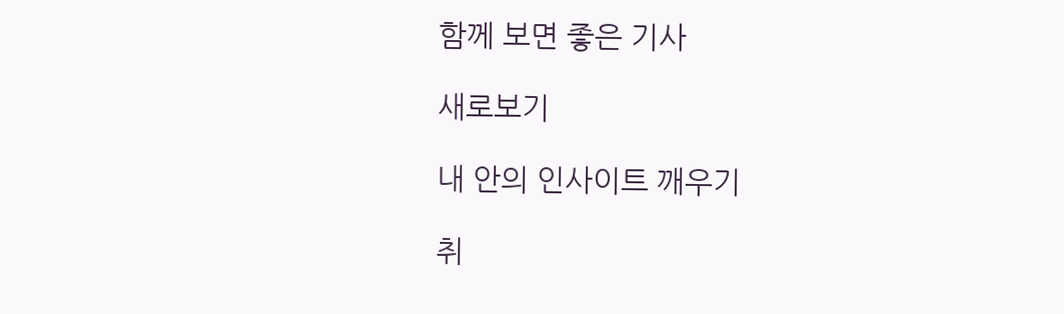함께 보면 좋은 기사

새로보기

내 안의 인사이트 깨우기

취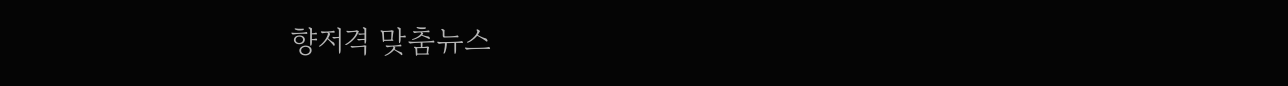향저격 맞춤뉴스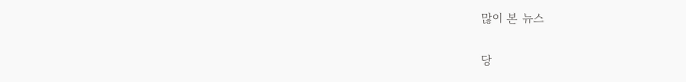많이 본 뉴스

당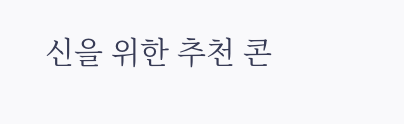신을 위한 추천 콘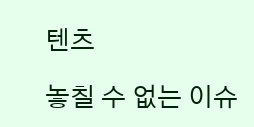텐츠

놓칠 수 없는 이슈